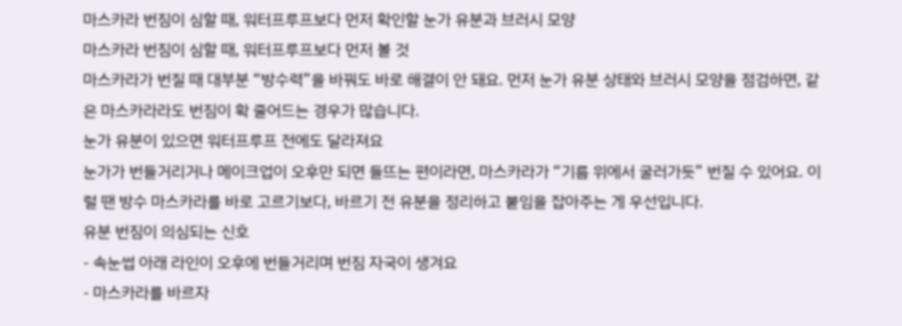마스카라 번짐이 심할 때, 워터프루프보다 먼저 확인할 눈가 유분과 브러시 모양
마스카라 번짐이 심할 때, 워터프루프보다 먼저 볼 것
마스카라가 번질 때 대부분 “방수력”을 바꿔도 바로 해결이 안 돼요. 먼저 눈가 유분 상태와 브러시 모양을 점검하면, 같은 마스카라라도 번짐이 확 줄어드는 경우가 많습니다.
눈가 유분이 있으면 워터프루프 전에도 달라져요
눈가가 번들거리거나 메이크업이 오후만 되면 들뜨는 편이라면, 마스카라가 “기름 위에서 굴러가듯” 번질 수 있어요. 이럴 땐 방수 마스카라를 바로 고르기보다, 바르기 전 유분을 정리하고 붙임을 잡아주는 게 우선입니다.
유분 번짐이 의심되는 신호
- 속눈썹 아래 라인이 오후에 번들거리며 번짐 자국이 생겨요
- 마스카라를 바르자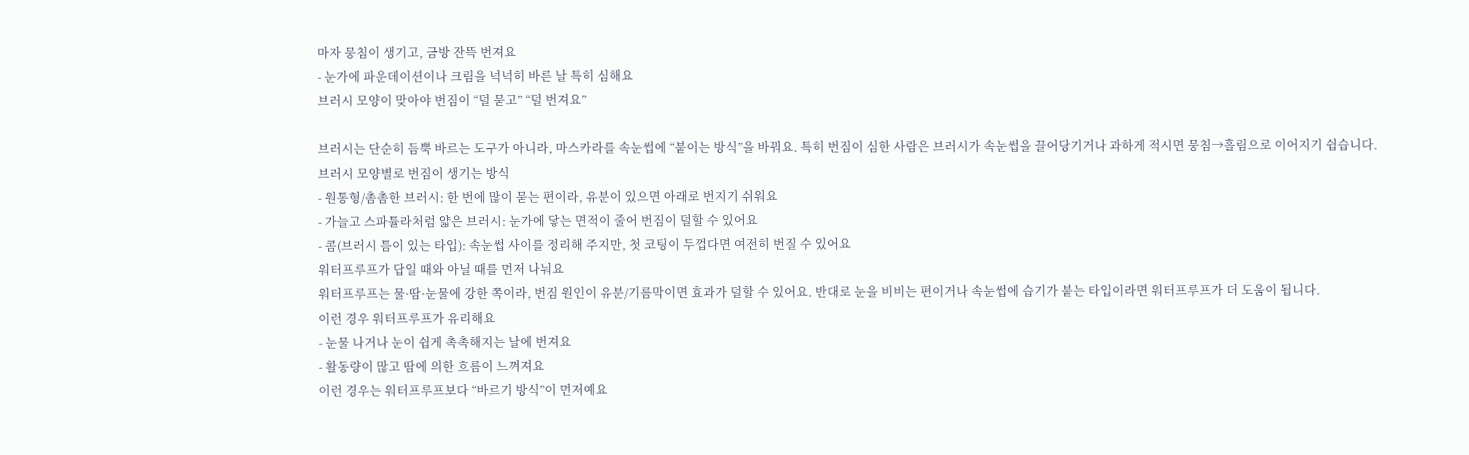마자 뭉침이 생기고, 금방 잔뜩 번져요
- 눈가에 파운데이션이나 크림을 넉넉히 바른 날 특히 심해요
브러시 모양이 맞아야 번짐이 “덜 묻고” “덜 번져요”

브러시는 단순히 듬뿍 바르는 도구가 아니라, 마스카라를 속눈썹에 “붙이는 방식”을 바꿔요. 특히 번짐이 심한 사람은 브러시가 속눈썹을 끌어당기거나 과하게 적시면 뭉침→흘림으로 이어지기 쉽습니다.
브러시 모양별로 번짐이 생기는 방식
- 원통형/촘촘한 브러시: 한 번에 많이 묻는 편이라, 유분이 있으면 아래로 번지기 쉬워요
- 가늘고 스파튤라처럼 얇은 브러시: 눈가에 닿는 면적이 줄어 번짐이 덜할 수 있어요
- 콤(브러시 틈이 있는 타입): 속눈썹 사이를 정리해 주지만, 첫 코팅이 두껍다면 여전히 번질 수 있어요
워터프루프가 답일 때와 아닐 때를 먼저 나눠요
워터프루프는 물·땀·눈물에 강한 쪽이라, 번짐 원인이 유분/기름막이면 효과가 덜할 수 있어요. 반대로 눈을 비비는 편이거나 속눈썹에 습기가 붙는 타입이라면 워터프루프가 더 도움이 됩니다.
이런 경우 워터프루프가 유리해요
- 눈물 나거나 눈이 쉽게 촉촉해지는 날에 번져요
- 활동량이 많고 땀에 의한 흐름이 느껴져요
이런 경우는 워터프루프보다 “바르기 방식”이 먼저예요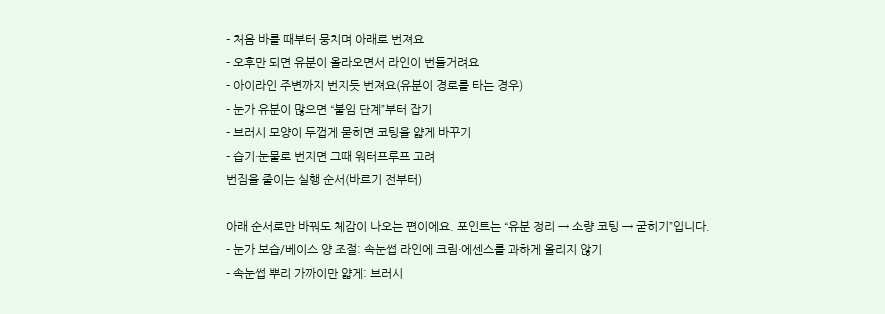- 처음 바를 때부터 뭉치며 아래로 번져요
- 오후만 되면 유분이 올라오면서 라인이 번들거려요
- 아이라인 주변까지 번지듯 번져요(유분이 경로를 타는 경우)
- 눈가 유분이 많으면 “붙임 단계”부터 잡기
- 브러시 모양이 두껍게 묻히면 코팅을 얇게 바꾸기
- 습기·눈물로 번지면 그때 워터프루프 고려
번짐을 줄이는 실행 순서(바르기 전부터)

아래 순서로만 바꿔도 체감이 나오는 편이에요. 포인트는 “유분 정리 → 소량 코팅 → 굳히기”입니다.
- 눈가 보습/베이스 양 조절: 속눈썹 라인에 크림·에센스를 과하게 올리지 않기
- 속눈썹 뿌리 가까이만 얇게: 브러시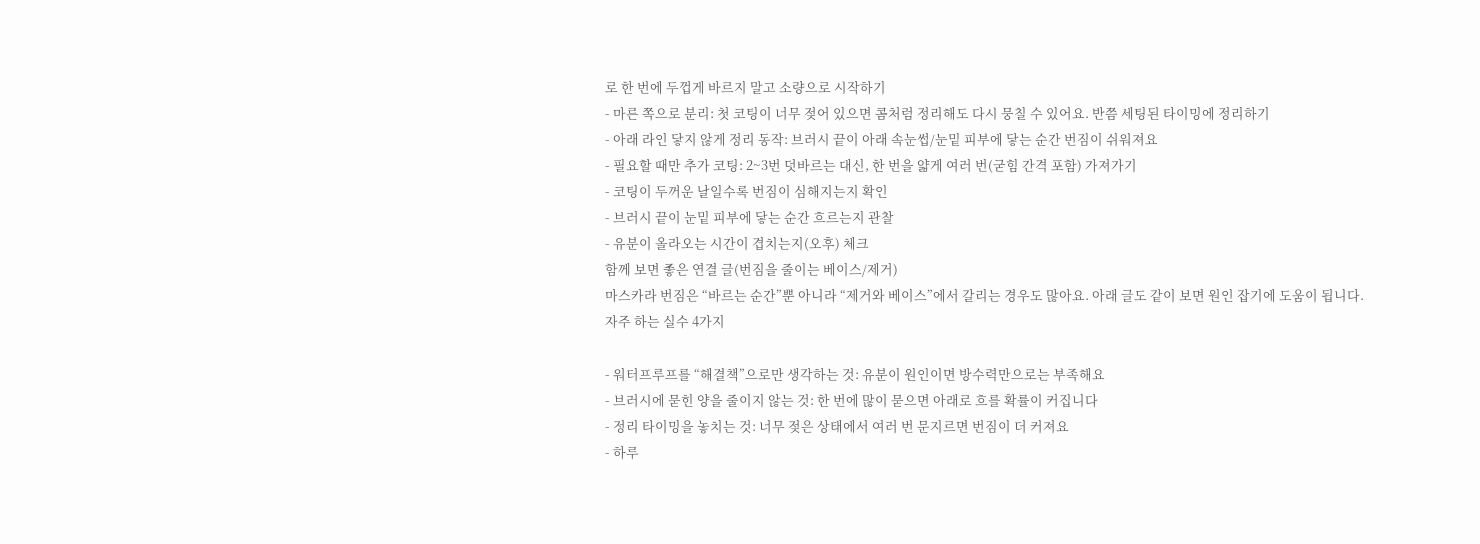로 한 번에 두껍게 바르지 말고 소량으로 시작하기
- 마른 쪽으로 분리: 첫 코팅이 너무 젖어 있으면 콤처럼 정리해도 다시 뭉칠 수 있어요. 반쯤 세팅된 타이밍에 정리하기
- 아래 라인 닿지 않게 정리 동작: 브러시 끝이 아래 속눈썹/눈밑 피부에 닿는 순간 번짐이 쉬워져요
- 필요할 때만 추가 코팅: 2~3번 덧바르는 대신, 한 번을 얇게 여러 번(굳힘 간격 포함) 가져가기
- 코팅이 두꺼운 날일수록 번짐이 심해지는지 확인
- 브러시 끝이 눈밑 피부에 닿는 순간 흐르는지 관찰
- 유분이 올라오는 시간이 겹치는지(오후) 체크
함께 보면 좋은 연결 글(번짐을 줄이는 베이스/제거)
마스카라 번짐은 “바르는 순간”뿐 아니라 “제거와 베이스”에서 갈리는 경우도 많아요. 아래 글도 같이 보면 원인 잡기에 도움이 됩니다.
자주 하는 실수 4가지

- 워터프루프를 “해결책”으로만 생각하는 것: 유분이 원인이면 방수력만으로는 부족해요
- 브러시에 묻힌 양을 줄이지 않는 것: 한 번에 많이 묻으면 아래로 흐를 확률이 커집니다
- 정리 타이밍을 놓치는 것: 너무 젖은 상태에서 여러 번 문지르면 번짐이 더 커져요
- 하루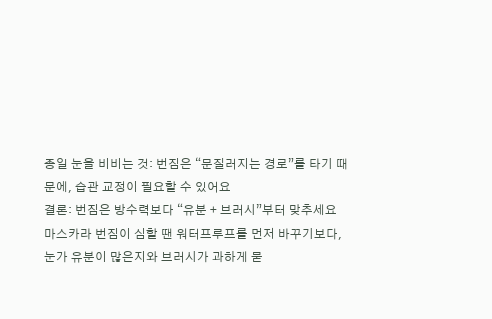종일 눈을 비비는 것: 번짐은 “문질러지는 경로”를 타기 때문에, 습관 교정이 필요할 수 있어요
결론: 번짐은 방수력보다 “유분 + 브러시”부터 맞추세요
마스카라 번짐이 심할 땐 워터프루프를 먼저 바꾸기보다, 눈가 유분이 많은지와 브러시가 과하게 묻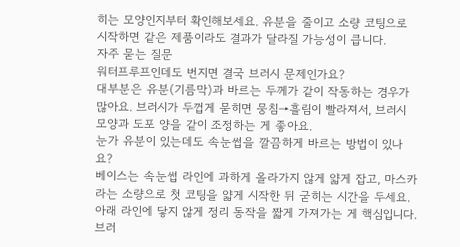히는 모양인지부터 확인해보세요. 유분을 줄이고 소량 코팅으로 시작하면 같은 제품이라도 결과가 달라질 가능성이 큽니다.
자주 묻는 질문
워터프루프인데도 번지면 결국 브러시 문제인가요?
대부분은 유분(기름막)과 바르는 두께가 같이 작동하는 경우가 많아요. 브러시가 두껍게 묻히면 뭉침→흘림이 빨라져서, 브러시 모양과 도포 양을 같이 조정하는 게 좋아요.
눈가 유분이 있는데도 속눈썹을 깔끔하게 바르는 방법이 있나요?
베이스는 속눈썹 라인에 과하게 올라가지 않게 얇게 잡고, 마스카라는 소량으로 첫 코팅을 얇게 시작한 뒤 굳히는 시간을 두세요. 아래 라인에 닿지 않게 정리 동작을 짧게 가져가는 게 핵심입니다.
브러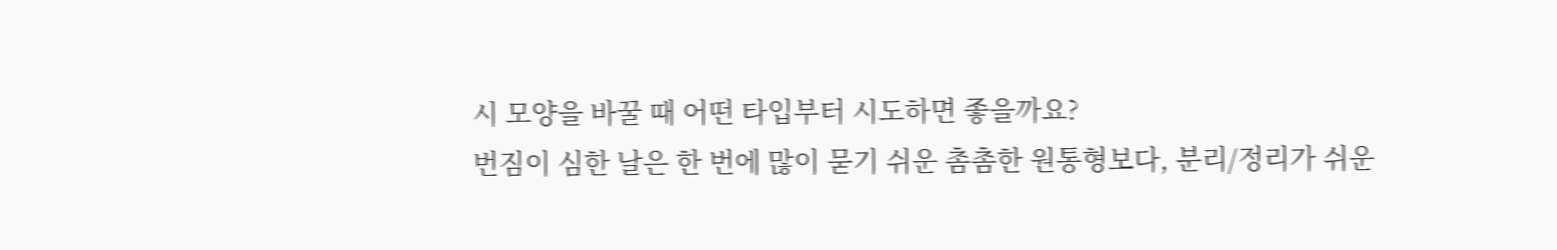시 모양을 바꿀 때 어떤 타입부터 시도하면 좋을까요?
번짐이 심한 날은 한 번에 많이 묻기 쉬운 촘촘한 원통형보다, 분리/정리가 쉬운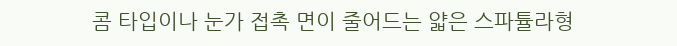콤 타입이나 눈가 접촉 면이 줄어드는 얇은 스파튤라형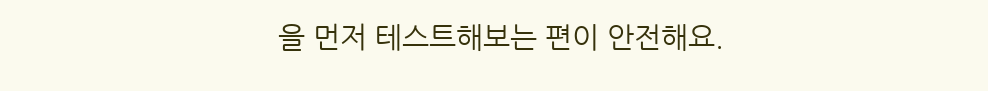을 먼저 테스트해보는 편이 안전해요.